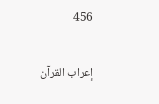456

إعراب القرآن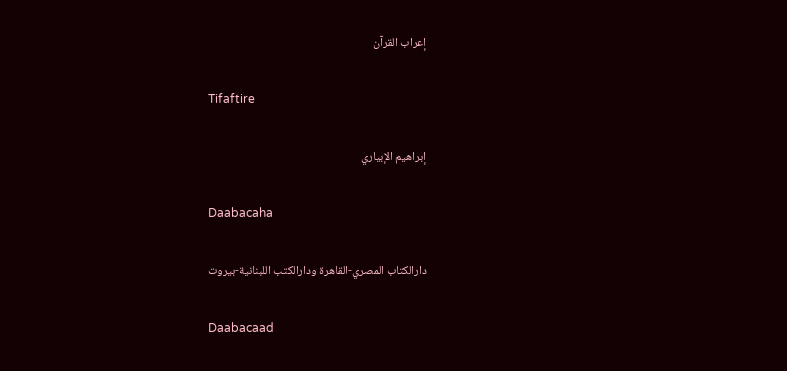إعراب القرآن

Tifaftire

إبراهيم الإبياري

Daabacaha

دارالكتاب المصري-القاهرة ودارالكتب اللبنانية-بيروت

Daabacaad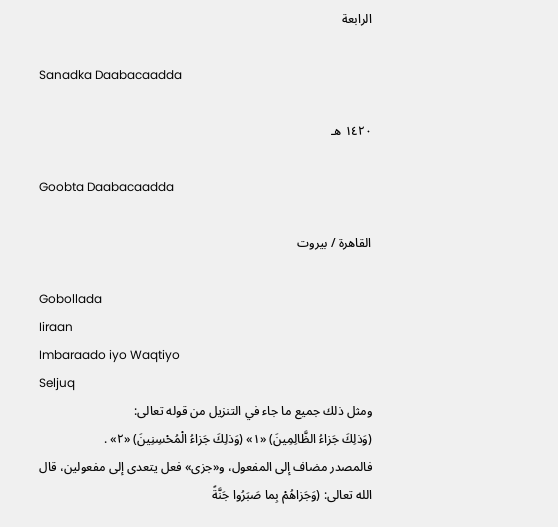الرابعة

Sanadka Daabacaadda

١٤٢٠ هـ

Goobta Daabacaadda

القاهرة / بيروت

Gobollada
Iiraan
Imbaraado iyo Waqtiyo
Seljuq
ومثل ذلك جميع ما جاء في التنزيل من قوله تعالى:
(وَذلِكَ جَزاءُ الظَّالِمِينَ) «١» (وَذلِكَ جَزاءُ الْمُحْسِنِينَ) «٢» .
فالمصدر مضاف إلى المفعول، و«جزى» فعل يتعدى إلى مفعولين، قال الله تعالى: (وَجَزاهُمْ بِما صَبَرُوا جَنَّةً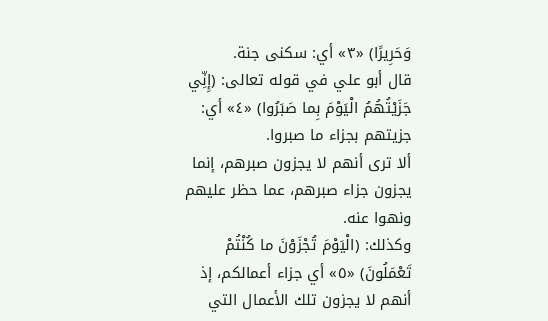وَحَرِيرًا) «٣» أي: سكنى جنة.
قال أبو علي في قوله تعالى: (إِنِّي جَزَيْتُهُمُ الْيَوْمَ بِما صَبَرُوا) «٤» أي: جزيتهم بجزاء ما صبروا.
ألا ترى أنهم لا يجزون صبرهم، إنما يجزون جزاء صبرهم، عما حظر عليهم ونهوا عنه.
وكذلك: (الْيَوْمَ تُجْزَوْنَ ما كُنْتُمْ تَعْمَلُونَ) «٥» أي جزاء أعمالكم، إذ أنهم لا يجزون تلك الأعمال التي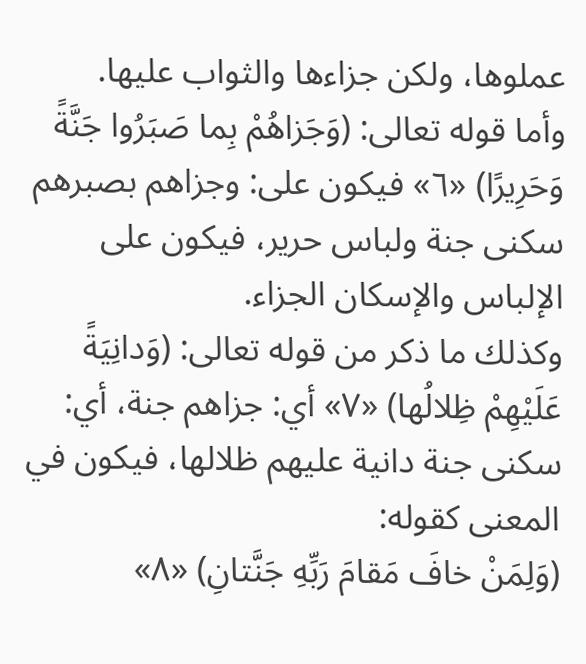عملوها، ولكن جزاءها والثواب عليها.
وأما قوله تعالى: (وَجَزاهُمْ بِما صَبَرُوا جَنَّةً وَحَرِيرًا) «٦» فيكون على: وجزاهم بصبرهم سكنى جنة ولباس حرير، فيكون على الإلباس والإسكان الجزاء.
وكذلك ما ذكر من قوله تعالى: (وَدانِيَةً عَلَيْهِمْ ظِلالُها) «٧» أي: جزاهم جنة، أي: سكنى جنة دانية عليهم ظلالها، فيكون في المعنى كقوله:
(وَلِمَنْ خافَ مَقامَ رَبِّهِ جَنَّتانِ) «٨»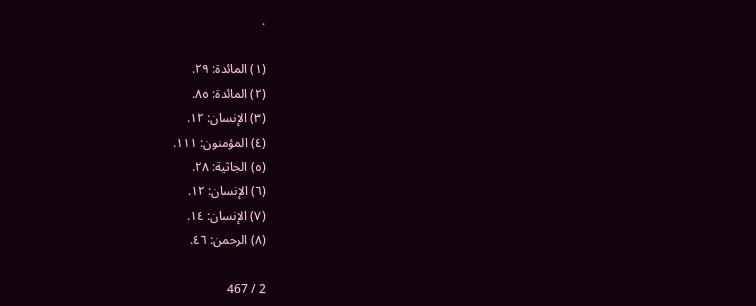.

(١) المائدة: ٢٩.
(٢) المائدة: ٨٥.
(٣) الإنسان: ١٢.
(٤) المؤمنون: ١١١.
(٥) الجاثية: ٢٨.
(٦) الإنسان: ١٢.
(٧) الإنسان: ١٤.
(٨) الرحمن: ٤٦.

2 / 467